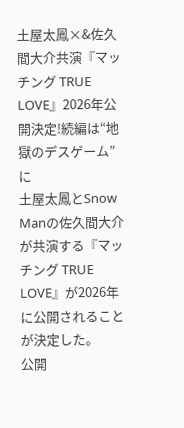土屋太鳳×&佐久間大介共演『マッチング TRUE LOVE』2026年公開決定!続編は“地獄のデスゲーム”に
土屋太鳳とSnow Manの佐久間大介が共演する『マッチング TRUE LOVE』が2026年に公開されることが決定した。
公開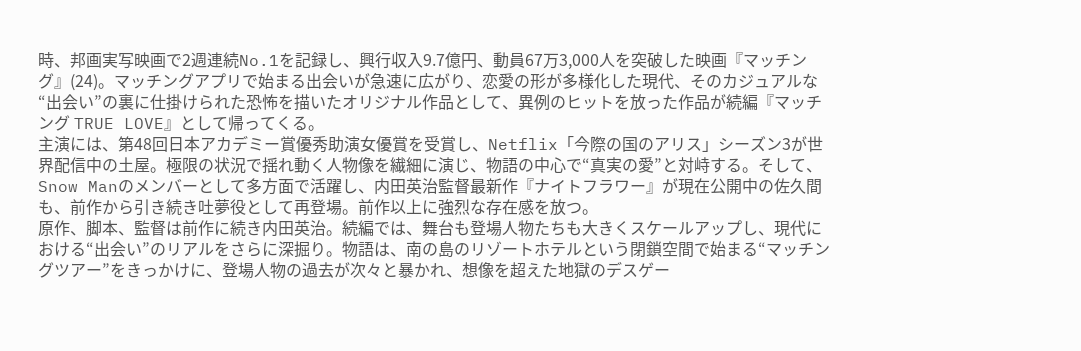時、邦画実写映画で2週連続No.1を記録し、興行収入9.7億円、動員67万3,000人を突破した映画『マッチング』(24)。マッチングアプリで始まる出会いが急速に広がり、恋愛の形が多様化した現代、そのカジュアルな“出会い”の裏に仕掛けられた恐怖を描いたオリジナル作品として、異例のヒットを放った作品が続編『マッチング TRUE LOVE』として帰ってくる。
主演には、第48回日本アカデミー賞優秀助演女優賞を受賞し、Netflix「今際の国のアリス」シーズン3が世界配信中の土屋。極限の状況で揺れ動く人物像を繊細に演じ、物語の中心で“真実の愛”と対峙する。そして、Snow Manのメンバーとして多方面で活躍し、内田英治監督最新作『ナイトフラワー』が現在公開中の佐久間も、前作から引き続き吐夢役として再登場。前作以上に強烈な存在感を放つ。
原作、脚本、監督は前作に続き内田英治。続編では、舞台も登場人物たちも大きくスケールアップし、現代における“出会い”のリアルをさらに深掘り。物語は、南の島のリゾートホテルという閉鎖空間で始まる“マッチングツアー”をきっかけに、登場人物の過去が次々と暴かれ、想像を超えた地獄のデスゲー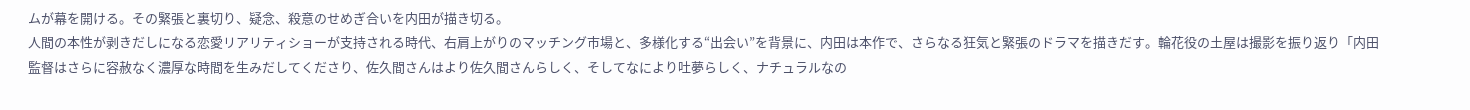ムが幕を開ける。その緊張と裏切り、疑念、殺意のせめぎ合いを内田が描き切る。
人間の本性が剥きだしになる恋愛リアリティショーが支持される時代、右肩上がりのマッチング市場と、多様化する“出会い”を背景に、内田は本作で、さらなる狂気と緊張のドラマを描きだす。輪花役の土屋は撮影を振り返り「内田監督はさらに容赦なく濃厚な時間を生みだしてくださり、佐久間さんはより佐久間さんらしく、そしてなにより吐夢らしく、ナチュラルなの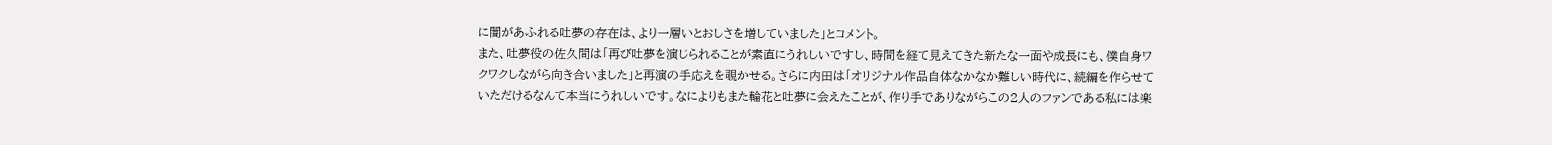に闇があふれる吐夢の存在は、より一層いとおしさを増していました」とコメント。
また、吐夢役の佐久間は「再び吐夢を演じられることが素直にうれしいですし、時間を経て見えてきた新たな一面や成長にも、僕自身ワクワクしながら向き合いました」と再演の手応えを覗かせる。さらに内田は「オリジナル作品自体なかなか難しい時代に、続編を作らせていただけるなんて本当にうれしいです。なによりもまた輪花と吐夢に会えたことが、作り手でありながらこの2人のファンである私には楽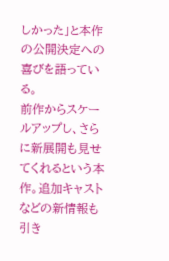しかった」と本作の公開決定への喜びを語っている。
前作からスケールアップし、さらに新展開も見せてくれるという本作。追加キャストなどの新情報も引き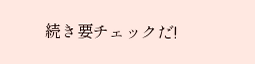続き要チェックだ!